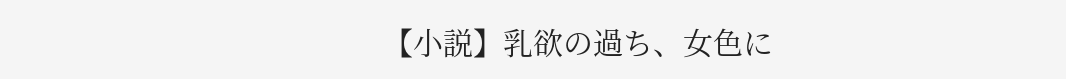【小説】乳欲の過ち、女色に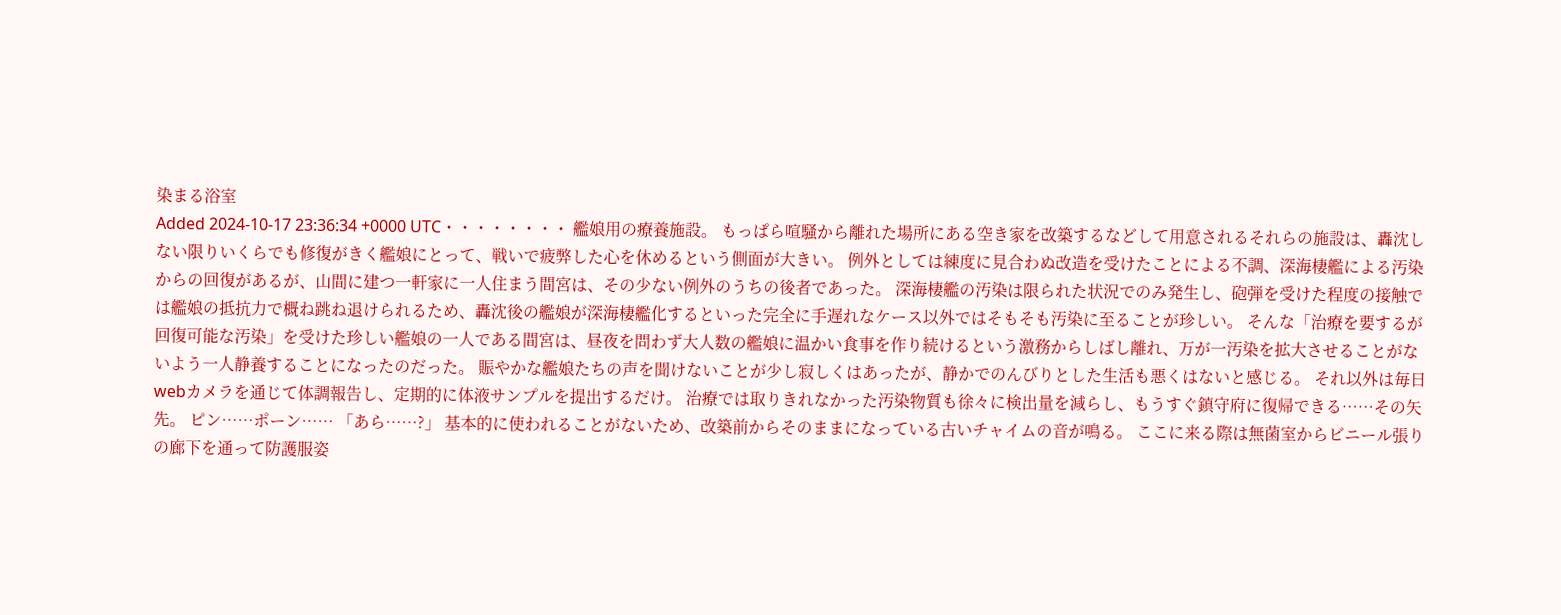染まる浴室
Added 2024-10-17 23:36:34 +0000 UTC・・・・・・・・ 艦娘用の療養施設。 もっぱら喧騒から離れた場所にある空き家を改築するなどして用意されるそれらの施設は、轟沈しない限りいくらでも修復がきく艦娘にとって、戦いで疲弊した心を休めるという側面が大きい。 例外としては練度に見合わぬ改造を受けたことによる不調、深海棲艦による汚染からの回復があるが、山間に建つ一軒家に一人住まう間宮は、その少ない例外のうちの後者であった。 深海棲艦の汚染は限られた状況でのみ発生し、砲弾を受けた程度の接触では艦娘の抵抗力で概ね跳ね退けられるため、轟沈後の艦娘が深海棲艦化するといった完全に手遅れなケース以外ではそもそも汚染に至ることが珍しい。 そんな「治療を要するが回復可能な汚染」を受けた珍しい艦娘の一人である間宮は、昼夜を問わず大人数の艦娘に温かい食事を作り続けるという激務からしばし離れ、万が一汚染を拡大させることがないよう一人静養することになったのだった。 賑やかな艦娘たちの声を聞けないことが少し寂しくはあったが、静かでのんびりとした生活も悪くはないと感じる。 それ以外は毎日webカメラを通じて体調報告し、定期的に体液サンプルを提出するだけ。 治療では取りきれなかった汚染物質も徐々に検出量を減らし、もうすぐ鎮守府に復帰できる……その矢先。 ピン……ポーン…… 「あら……?」 基本的に使われることがないため、改築前からそのままになっている古いチャイムの音が鳴る。 ここに来る際は無菌室からビニール張りの廊下を通って防護服姿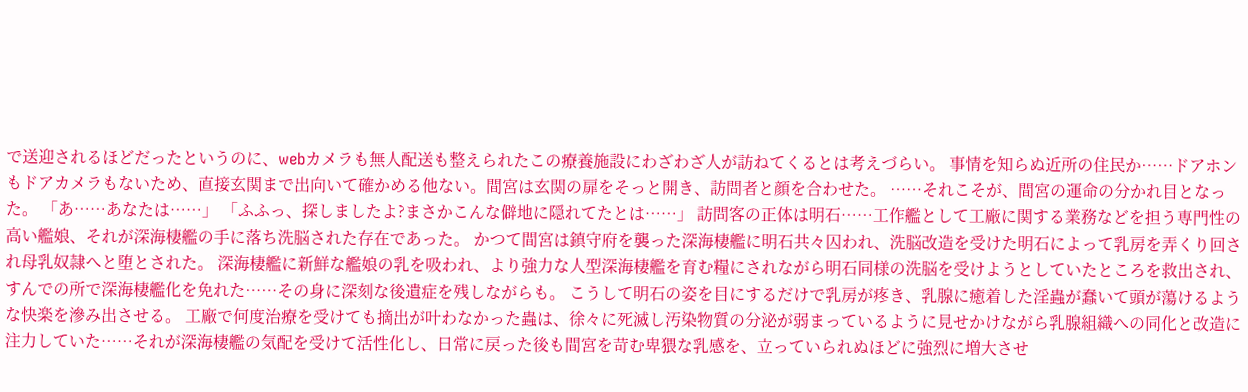で送迎されるほどだったというのに、webカメラも無人配送も整えられたこの療養施設にわざわざ人が訪ねてくるとは考えづらい。 事情を知らぬ近所の住民か……ドアホンもドアカメラもないため、直接玄関まで出向いて確かめる他ない。間宮は玄関の扉をそっと開き、訪問者と顔を合わせた。 ……それこそが、間宮の運命の分かれ目となった。 「あ……あなたは……」 「ふふっ、探しましたよ?まさかこんな僻地に隠れてたとは……」 訪問客の正体は明石……工作艦として工廠に関する業務などを担う専門性の高い艦娘、それが深海棲艦の手に落ち洗脳された存在であった。 かつて間宮は鎮守府を襲った深海棲艦に明石共々囚われ、洗脳改造を受けた明石によって乳房を弄くり回され母乳奴隷へと堕とされた。 深海棲艦に新鮮な艦娘の乳を吸われ、より強力な人型深海棲艦を育む糧にされながら明石同様の洗脳を受けようとしていたところを救出され、すんでの所で深海棲艦化を免れた……その身に深刻な後遺症を残しながらも。 こうして明石の姿を目にするだけで乳房が疼き、乳腺に癒着した淫蟲が蠢いて頭が蕩けるような快楽を滲み出させる。 工廠で何度治療を受けても摘出が叶わなかった蟲は、徐々に死滅し汚染物質の分泌が弱まっているように見せかけながら乳腺組織への同化と改造に注力していた……それが深海棲艦の気配を受けて活性化し、日常に戻った後も間宮を苛む卑猥な乳感を、立っていられぬほどに強烈に増大させ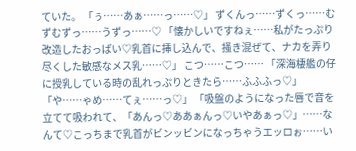ていた。 「ぅ……あぁ……っ……♡」 ずくんっ……ずくっ……むずむずっ……うずっ……♡ 「懐かしいですねぇ……私がたっぷり改造したおっぱい♡乳首に挿し込んで、掻き混ぜて、ナカを弄り尽くした敏感なメス乳……♡」 こつ……こつ…… 「深海棲艦の仔に授乳している時の乱れっぷりときたら……ふふふっ♡」 「や……ゃめ……てぇ……っ♡」 「吸盤のようになった唇で音を立てて吸われて、「あんっ♡ああぁんっ♡いやあぁっ♡」……なんて♡こっちまで乳首がビンッビンになっちゃうエッロぉ……い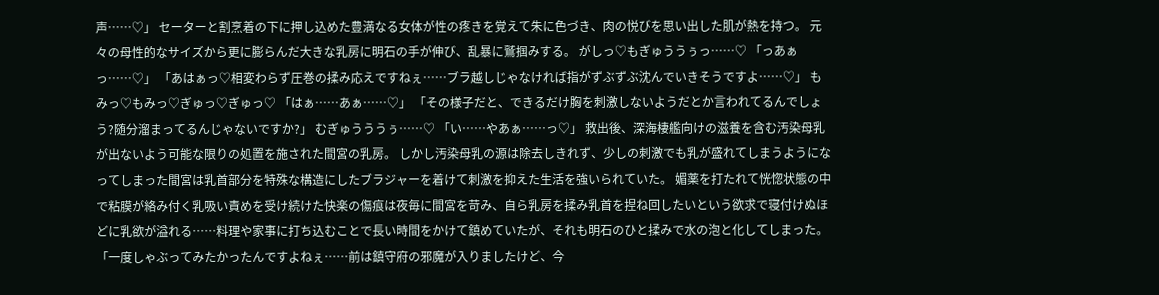声……♡」 セーターと割烹着の下に押し込めた豊満なる女体が性の疼きを覚えて朱に色づき、肉の悦びを思い出した肌が熱を持つ。 元々の母性的なサイズから更に膨らんだ大きな乳房に明石の手が伸び、乱暴に鷲掴みする。 がしっ♡もぎゅううぅっ……♡ 「っあぁっ……♡」 「あはぁっ♡相変わらず圧巻の揉み応えですねぇ……ブラ越しじゃなければ指がずぶずぶ沈んでいきそうですよ……♡」 もみっ♡もみっ♡ぎゅっ♡ぎゅっ♡ 「はぁ……あぁ……♡」 「その様子だと、できるだけ胸を刺激しないようだとか言われてるんでしょう?随分溜まってるんじゃないですか?」 むぎゅうううぅ……♡ 「い……やあぁ……っ♡」 救出後、深海棲艦向けの滋養を含む汚染母乳が出ないよう可能な限りの処置を施された間宮の乳房。 しかし汚染母乳の源は除去しきれず、少しの刺激でも乳が盛れてしまうようになってしまった間宮は乳首部分を特殊な構造にしたブラジャーを着けて刺激を抑えた生活を強いられていた。 媚薬を打たれて恍惚状態の中で粘膜が絡み付く乳吸い責めを受け続けた快楽の傷痕は夜毎に間宮を苛み、自ら乳房を揉み乳首を捏ね回したいという欲求で寝付けぬほどに乳欲が溢れる……料理や家事に打ち込むことで長い時間をかけて鎮めていたが、それも明石のひと揉みで水の泡と化してしまった。 「一度しゃぶってみたかったんですよねぇ……前は鎮守府の邪魔が入りましたけど、今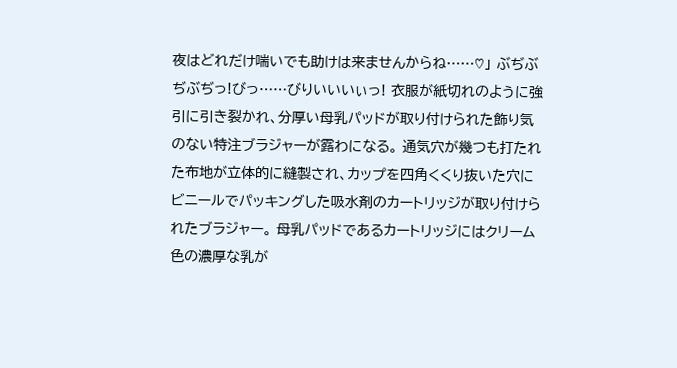夜はどれだけ喘いでも助けは来ませんからね……♡」 ぶぢぶぢぶぢっ!びっ……びりいいいぃっ! 衣服が紙切れのように強引に引き裂かれ、分厚い母乳パッドが取り付けられた飾り気のない特注ブラジャーが露わになる。 通気穴が幾つも打たれた布地が立体的に縫製され、カップを四角くくり抜いた穴にビニールでパッキングした吸水剤のカートリッジが取り付けられたブラジャー。 母乳パッドであるカートリッジにはクリーム色の濃厚な乳が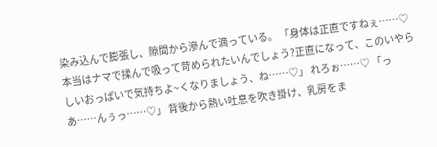染み込んで膨張し、隙間から滲んで滴っている。 「身体は正直ですねぇ……♡本当はナマで揉んで吸って苛められたいんでしょう?正直になって、このいやらしいおっぱいで気持ちよ~くなりましょう、ね……♡」 れろぉ……♡ 「っあ……んぅっ……♡」 背後から熱い吐息を吹き掛け、乳房をま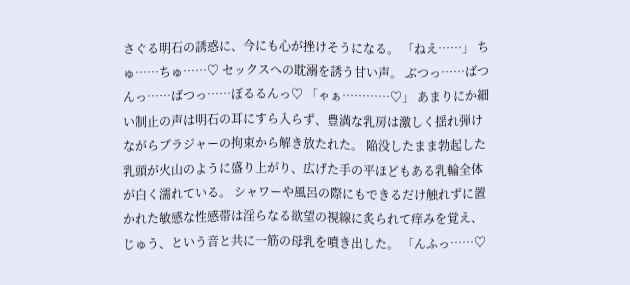さぐる明石の誘惑に、今にも心が挫けそうになる。 「ねえ……」 ちゅ……ちゅ……♡ セックスへの耽溺を誘う甘い声。 ぶつっ……ばつんっ……ばつっ……ぼるるんっ♡ 「ゃぁ…………♡」 あまりにか細い制止の声は明石の耳にすら入らず、豊満な乳房は激しく揺れ弾けながらブラジャーの拘束から解き放たれた。 陥没したまま勃起した乳頭が火山のように盛り上がり、広げた手の平ほどもある乳輪全体が白く濡れている。 シャワーや風呂の際にもできるだけ触れずに置かれた敏感な性感帯は淫らなる欲望の視線に炙られて痒みを覚え、じゅう、という音と共に一筋の母乳を噴き出した。 「んふっ……♡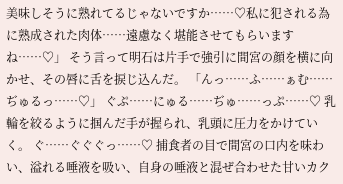美味しそうに熟れてるじゃないですか……♡私に犯される為に熟成された肉体……遠慮なく堪能させてもらいますね……♡」 そう言って明石は片手で強引に間宮の顔を横に向かせ、その唇に舌を捩じ込んだ。 「んっ……ふ……ぁむ……ぢゅるっ……♡」 ぐぷ……にゅる……ぢゅ……っぷ……♡ 乳輪を絞るように掴んだ手が握られ、乳頭に圧力をかけていく。 ぐ……ぐぐぐっ……♡ 捕食者の目で間宮の口内を味わい、溢れる唾液を吸い、自身の唾液と混ぜ合わせた甘いカク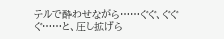テルで酔わせながら……ぐぐ、ぐぐぐ……と、圧し拡げら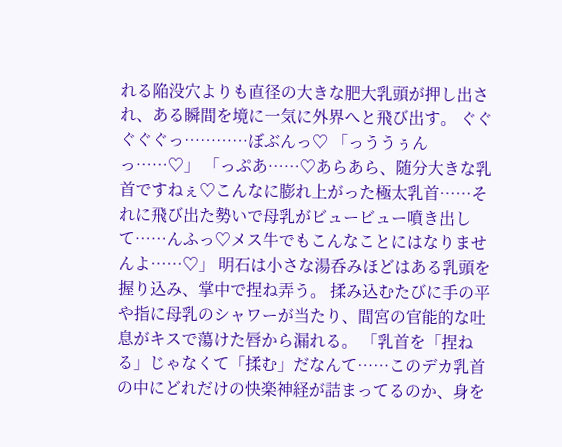れる陥没穴よりも直径の大きな肥大乳頭が押し出され、ある瞬間を境に一気に外界へと飛び出す。 ぐぐぐぐぐっ…………ぼぶんっ♡ 「っううぅんっ……♡」 「っぷあ……♡あらあら、随分大きな乳首ですねぇ♡こんなに膨れ上がった極太乳首……それに飛び出た勢いで母乳がビュービュー噴き出して……んふっ♡メス牛でもこんなことにはなりませんよ……♡」 明石は小さな湯呑みほどはある乳頭を握り込み、掌中で捏ね弄う。 揉み込むたびに手の平や指に母乳のシャワーが当たり、間宮の官能的な吐息がキスで蕩けた唇から漏れる。 「乳首を「捏ねる」じゃなくて「揉む」だなんて……このデカ乳首の中にどれだけの快楽神経が詰まってるのか、身を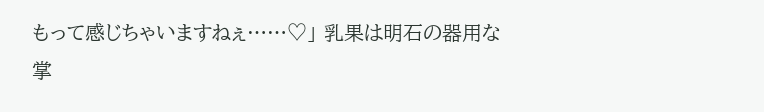もって感じちゃいますねぇ……♡」 乳果は明石の器用な掌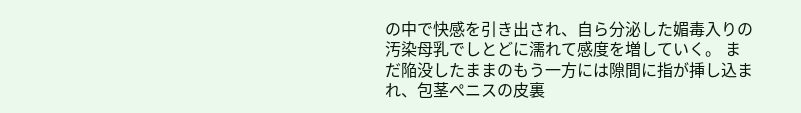の中で快感を引き出され、自ら分泌した媚毒入りの汚染母乳でしとどに濡れて感度を増していく。 まだ陥没したままのもう一方には隙間に指が挿し込まれ、包茎ぺニスの皮裏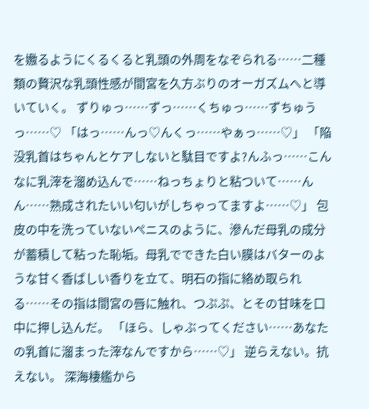を嫐るようにくるくると乳頭の外周をなぞられる……二種類の贅沢な乳頭性感が間宮を久方ぶりのオーガズムへと導いていく。 ずりゅっ……ずっ……くちゅっ……ずちゅうっ……♡ 「はっ……んっ♡んくっ……やぁっ……♡」 「陥没乳首はちゃんとケアしないと駄目ですよ?んふっ……こんなに乳滓を溜め込んで……ねっちょりと粘ついて……んん……熟成されたいい匂いがしちゃってますよ……♡」 包皮の中を洗っていないぺニスのように、滲んだ母乳の成分が蓄積して粘った恥垢。母乳でできた白い膜はバターのような甘く香ばしい香りを立て、明石の指に絡め取られる……その指は間宮の唇に触れ、つぷぷ、とその甘味を口中に押し込んだ。 「ほら、しゃぶってください……あなたの乳首に溜まった滓なんですから……♡」 逆らえない。抗えない。 深海棲艦から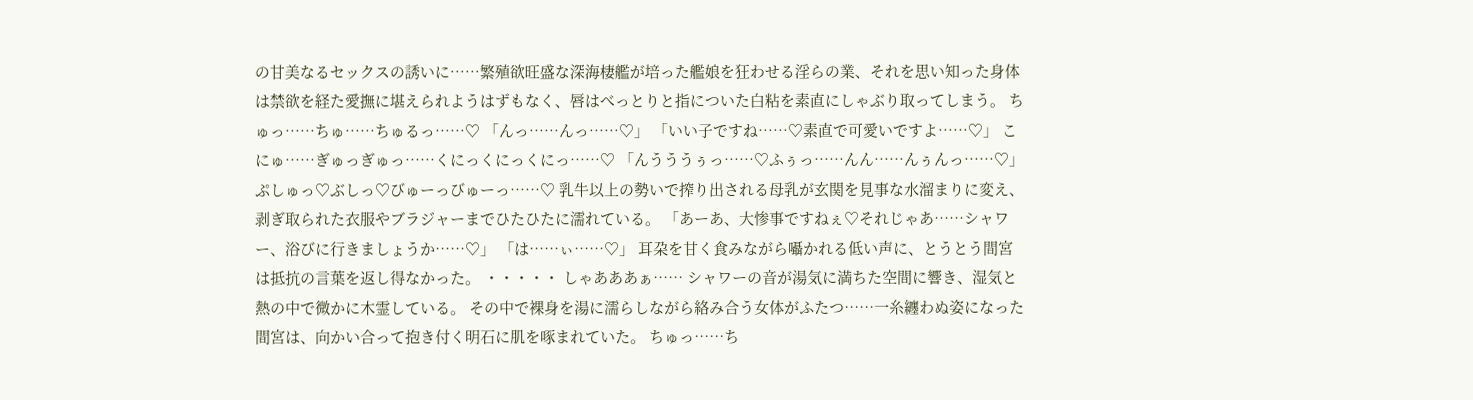の甘美なるセックスの誘いに……繁殖欲旺盛な深海棲艦が培った艦娘を狂わせる淫らの業、それを思い知った身体は禁欲を経た愛撫に堪えられようはずもなく、唇はべっとりと指についた白粘を素直にしゃぶり取ってしまう。 ちゅっ……ちゅ……ちゅるっ……♡ 「んっ……んっ……♡」 「いい子ですね……♡素直で可愛いですよ……♡」 こにゅ……ぎゅっぎゅっ……くにっくにっくにっ……♡ 「んうううぅっ……♡ふぅっ……んん……んぅんっ……♡」 ぷしゅっ♡ぶしっ♡びゅーっびゅーっ……♡ 乳牛以上の勢いで搾り出される母乳が玄関を見事な水溜まりに変え、剥ぎ取られた衣服やブラジャーまでひたひたに濡れている。 「あーあ、大惨事ですねぇ♡それじゃあ……シャワー、浴びに行きましょうか……♡」 「は……ぃ……♡」 耳朶を甘く食みながら囁かれる低い声に、とうとう間宮は抵抗の言葉を返し得なかった。 ・・・・・ しゃあああぁ…… シャワーの音が湯気に満ちた空間に響き、湿気と熱の中で微かに木霊している。 その中で裸身を湯に濡らしながら絡み合う女体がふたつ……一糸纏わぬ姿になった間宮は、向かい合って抱き付く明石に肌を啄まれていた。 ちゅっ……ち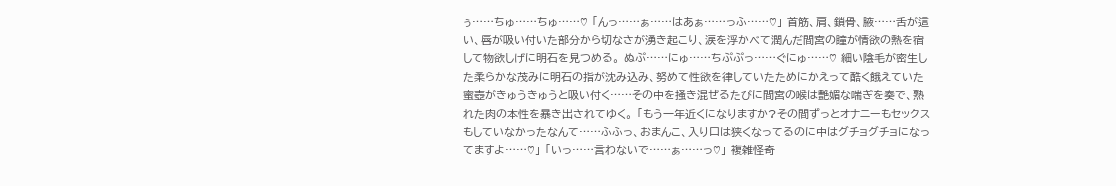ぅ……ちゅ……ちゅ……♡ 「んっ……ぁ……はあぁ……っふ……♡」 首筋、肩、鎖骨、腋……舌が這い、唇が吸い付いた部分から切なさが湧き起こり、涙を浮かべて潤んだ間宮の瞳が情欲の熱を宿して物欲しげに明石を見つめる。 ぬぷ……にゅ……ちぷぷっ……ぐにゅ……♡ 細い陰毛が密生した柔らかな茂みに明石の指が沈み込み、努めて性欲を律していたためにかえって酷く餓えていた蜜壺がきゅうきゅうと吸い付く……その中を掻き混ぜるたびに間宮の喉は艶媚な喘ぎを奏で、熟れた肉の本性を暴き出されてゆく。 「もう一年近くになりますか?その間ずっとオナニーもセックスもしていなかったなんて……ふふっ、おまんこ、入り口は狭くなってるのに中はグチョグチョになってますよ……♡」 「いっ……言わないで……ぁ……っ♡」 複雑怪奇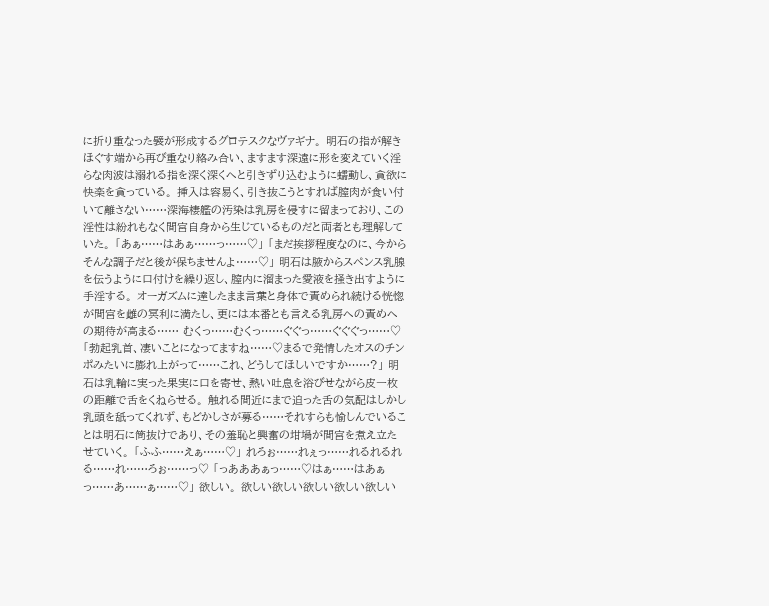に折り重なった襞が形成するグロテスクなヴァギナ。 明石の指が解きほぐす端から再び重なり絡み合い、ますます深遠に形を変えていく淫らな肉波は溺れる指を深く深くへと引きずり込むように蠕動し、貪欲に快楽を貪っている。 挿入は容易く、引き抜こうとすれば膣肉が食い付いて離さない……深海棲艦の汚染は乳房を侵すに留まっており、この淫性は紛れもなく間宮自身から生じているものだと両者とも理解していた。 「あぁ……はあぁ……っ……♡」 「まだ挨拶程度なのに、今からそんな調子だと後が保ちませんよ……♡」 明石は腋からスペンス乳腺を伝うように口付けを繰り返し、膣内に溜まった愛液を掻き出すように手淫する。 オーガズムに達したまま言葉と身体で責められ続ける恍惚が間宮を雌の冥利に満たし、更には本番とも言える乳房への責めへの期待が高まる…… むくっ……むくっ……ぐぐっ……ぐぐぐっ……♡ 「勃起乳首、凄いことになってますね……♡まるで発情したオスのチンポみたいに膨れ上がって……これ、どうしてほしいですか……?」 明石は乳輪に実った果実に口を寄せ、熱い吐息を浴びせながら皮一枚の距離で舌をくねらせる。 触れる間近にまで迫った舌の気配はしかし乳頭を舐ってくれず、もどかしさが募る……それすらも愉しんでいることは明石に筒抜けであり、その羞恥と興奮の坩堝が間宮を煮え立たせていく。 「ふふ……えぁ……♡」 れろぉ……れぇっ……れるれるれる……れ……ろぉ……っ♡ 「っあああぁっ……♡はぁ……はあぁっ……あ……ぁ……♡」 欲しい。 欲しい欲しい欲しい欲しい欲しい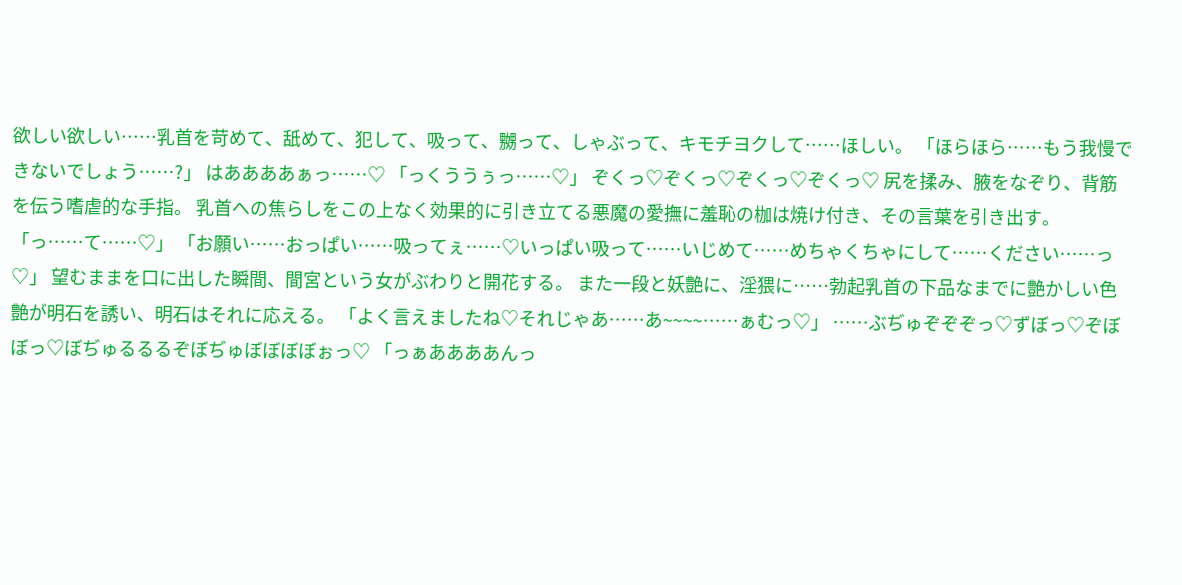欲しい欲しい……乳首を苛めて、舐めて、犯して、吸って、嬲って、しゃぶって、キモチヨクして……ほしい。 「ほらほら……もう我慢できないでしょう……?」 はああああぁっ……♡ 「っくううぅっ……♡」 ぞくっ♡ぞくっ♡ぞくっ♡ぞくっ♡ 尻を揉み、腋をなぞり、背筋を伝う嗜虐的な手指。 乳首への焦らしをこの上なく効果的に引き立てる悪魔の愛撫に羞恥の枷は焼け付き、その言葉を引き出す。 「っ……て……♡」 「お願い……おっぱい……吸ってぇ……♡いっぱい吸って……いじめて……めちゃくちゃにして……ください……っ♡」 望むままを口に出した瞬間、間宮という女がぶわりと開花する。 また一段と妖艶に、淫猥に……勃起乳首の下品なまでに艶かしい色艶が明石を誘い、明石はそれに応える。 「よく言えましたね♡それじゃあ……あ~~~~……ぁむっ♡」 ……ぶぢゅぞぞぞっ♡ずぼっ♡ぞぼぼっ♡ぼぢゅるるるぞぼぢゅぼぼぼぼぉっ♡ 「っぁああああんっ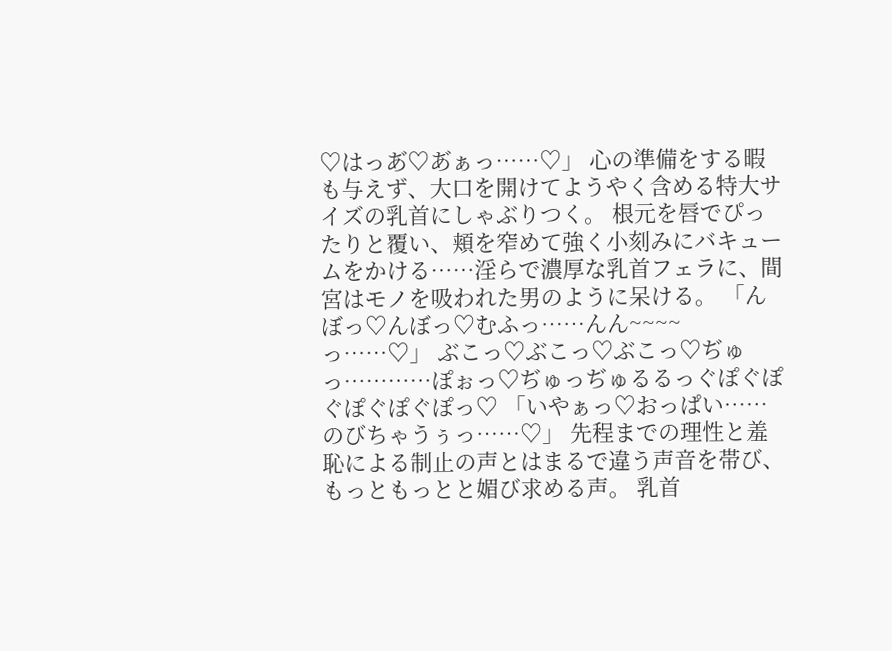♡はっあ゙♡あ゙ぁっ……♡」 心の準備をする暇も与えず、大口を開けてようやく含める特大サイズの乳首にしゃぶりつく。 根元を唇でぴったりと覆い、頬を窄めて強く小刻みにバキュームをかける……淫らで濃厚な乳首フェラに、間宮はモノを吸われた男のように呆ける。 「んぼっ♡んぼっ♡むふっ……んん~~~~っ……♡」 ぶこっ♡ぶこっ♡ぶこっ♡ぢゅっ…………ぽぉっ♡ぢゅっぢゅるるっぐぽぐぽぐぽぐぽぐぽっ♡ 「いやぁっ♡おっぱい……のびちゃうぅっ……♡」 先程までの理性と羞恥による制止の声とはまるで違う声音を帯び、もっともっとと媚び求める声。 乳首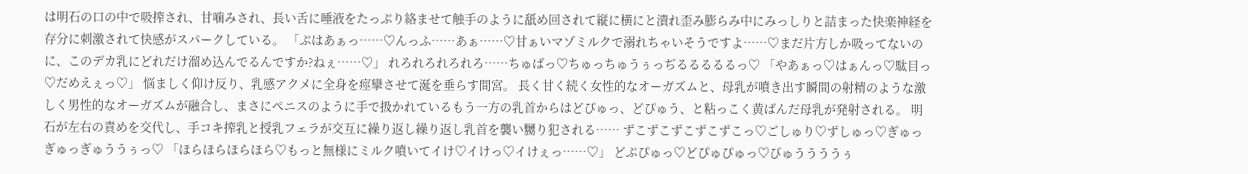は明石の口の中で吸搾され、甘噛みされ、長い舌に唾液をたっぷり絡ませて触手のように舐め回されて縦に横にと潰れ歪み膨らみ中にみっしりと詰まった快楽神経を存分に刺激されて快感がスパークしている。 「ぷはあぁっ……♡んっふ……あぁ……♡甘ぁいマゾミルクで溺れちゃいそうですよ……♡まだ片方しか吸ってないのに、このデカ乳にどれだけ溜め込んでるんですか?ねぇ……♡」 れろれろれろれろ……ちゅばっ♡ちゅっちゅうぅっぢるるるるるっ♡ 「やあぁっ♡はぁんっ♡駄目っ♡だめえぇっ♡」 悩ましく仰け反り、乳感アクメに全身を痙攣させて涎を垂らす間宮。 長く甘く続く女性的なオーガズムと、母乳が噴き出す瞬間の射精のような激しく男性的なオーガズムが融合し、まさにぺニスのように手で扱かれているもう一方の乳首からはどぴゅっ、どぴゅう、と粘っこく黄ばんだ母乳が発射される。 明石が左右の責めを交代し、手コキ搾乳と授乳フェラが交互に繰り返し繰り返し乳首を襲い嬲り犯される…… ずこずこずこずこずこっ♡ごしゅり♡ずしゅっ♡ぎゅっぎゅっぎゅううぅっ♡ 「ほらほらほらほら♡もっと無様にミルク噴いてイけ♡イけっ♡イけぇっ……♡」 どぷぴゅっ♡どぴゅぴゅっ♡びゅううううぅ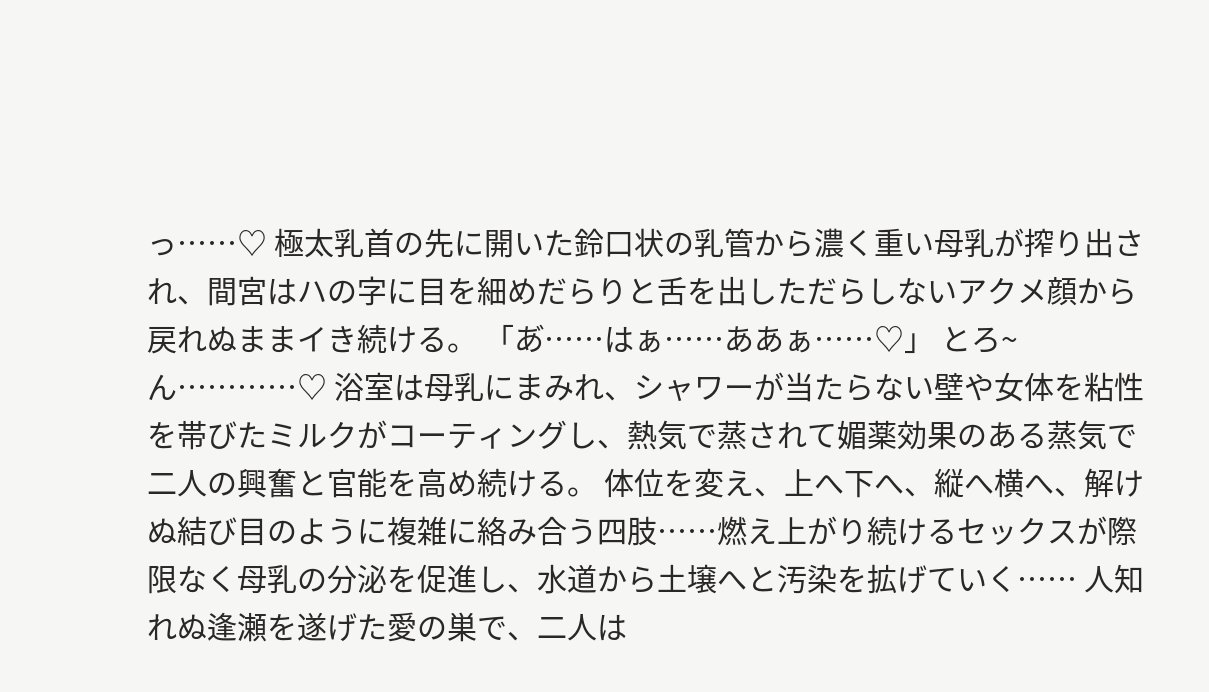っ……♡ 極太乳首の先に開いた鈴口状の乳管から濃く重い母乳が搾り出され、間宮はハの字に目を細めだらりと舌を出しただらしないアクメ顔から戻れぬままイき続ける。 「あ゙……はぁ……ああぁ……♡」 とろ~ん…………♡ 浴室は母乳にまみれ、シャワーが当たらない壁や女体を粘性を帯びたミルクがコーティングし、熱気で蒸されて媚薬効果のある蒸気で二人の興奮と官能を高め続ける。 体位を変え、上へ下へ、縦へ横へ、解けぬ結び目のように複雑に絡み合う四肢……燃え上がり続けるセックスが際限なく母乳の分泌を促進し、水道から土壌へと汚染を拡げていく…… 人知れぬ逢瀬を遂げた愛の巣で、二人は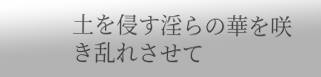土を侵す淫らの華を咲き乱れさせて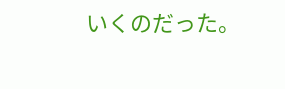いくのだった。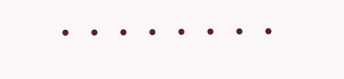・・・・・・・・